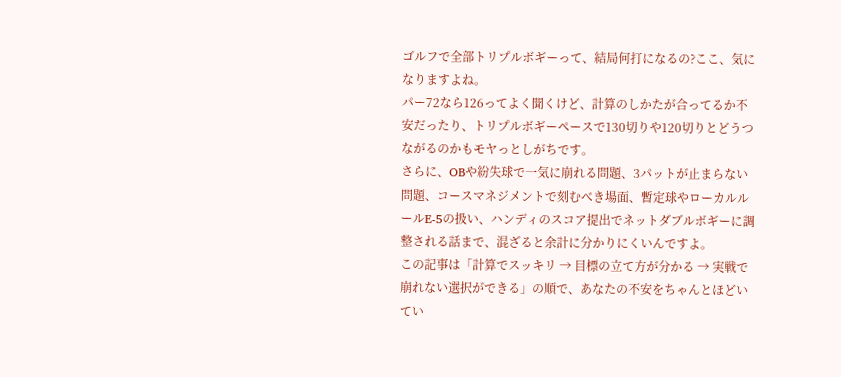ゴルフで全部トリプルボギーって、結局何打になるの?ここ、気になりますよね。
パー72なら126ってよく聞くけど、計算のしかたが合ってるか不安だったり、トリプルボギーペースで130切りや120切りとどうつながるのかもモヤっとしがちです。
さらに、OBや紛失球で一気に崩れる問題、3パットが止まらない問題、コースマネジメントで刻むべき場面、暫定球やローカルルールE-5の扱い、ハンディのスコア提出でネットダブルボギーに調整される話まで、混ざると余計に分かりにくいんですよ。
この記事は「計算でスッキリ → 目標の立て方が分かる → 実戦で崩れない選択ができる」の順で、あなたの不安をちゃんとほどいてい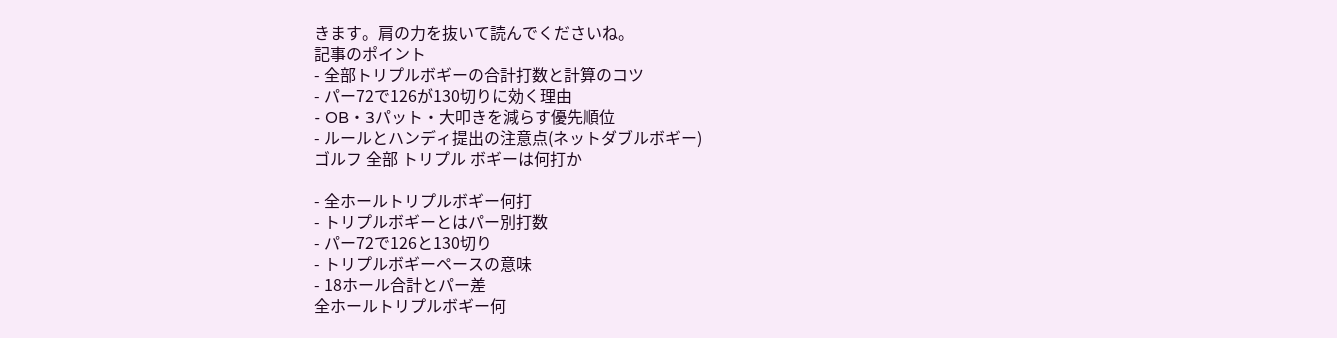きます。肩の力を抜いて読んでくださいね。
記事のポイント
- 全部トリプルボギーの合計打数と計算のコツ
- パー72で126が130切りに効く理由
- OB・3パット・大叩きを減らす優先順位
- ルールとハンディ提出の注意点(ネットダブルボギー)
ゴルフ 全部 トリプル ボギーは何打か

- 全ホールトリプルボギー何打
- トリプルボギーとはパー別打数
- パー72で126と130切り
- トリプルボギーペースの意味
- 18ホール合計とパー差
全ホールトリプルボギー何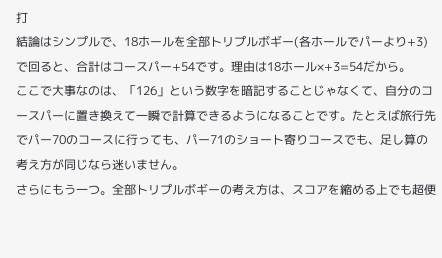打
結論はシンプルで、18ホールを全部トリプルボギー(各ホールでパーより+3)で回ると、合計はコースパー+54です。理由は18ホール×+3=54だから。
ここで大事なのは、「126」という数字を暗記することじゃなくて、自分のコースパーに置き換えて一瞬で計算できるようになることです。たとえば旅行先でパー70のコースに行っても、パー71のショート寄りコースでも、足し算の考え方が同じなら迷いません。
さらにもう一つ。全部トリプルボギーの考え方は、スコアを縮める上でも超便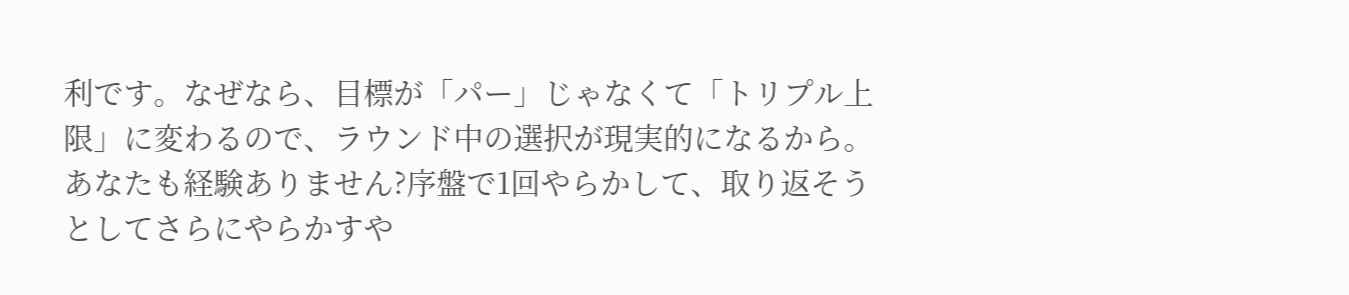利です。なぜなら、目標が「パー」じゃなくて「トリプル上限」に変わるので、ラウンド中の選択が現実的になるから。あなたも経験ありません?序盤で1回やらかして、取り返そうとしてさらにやらかすや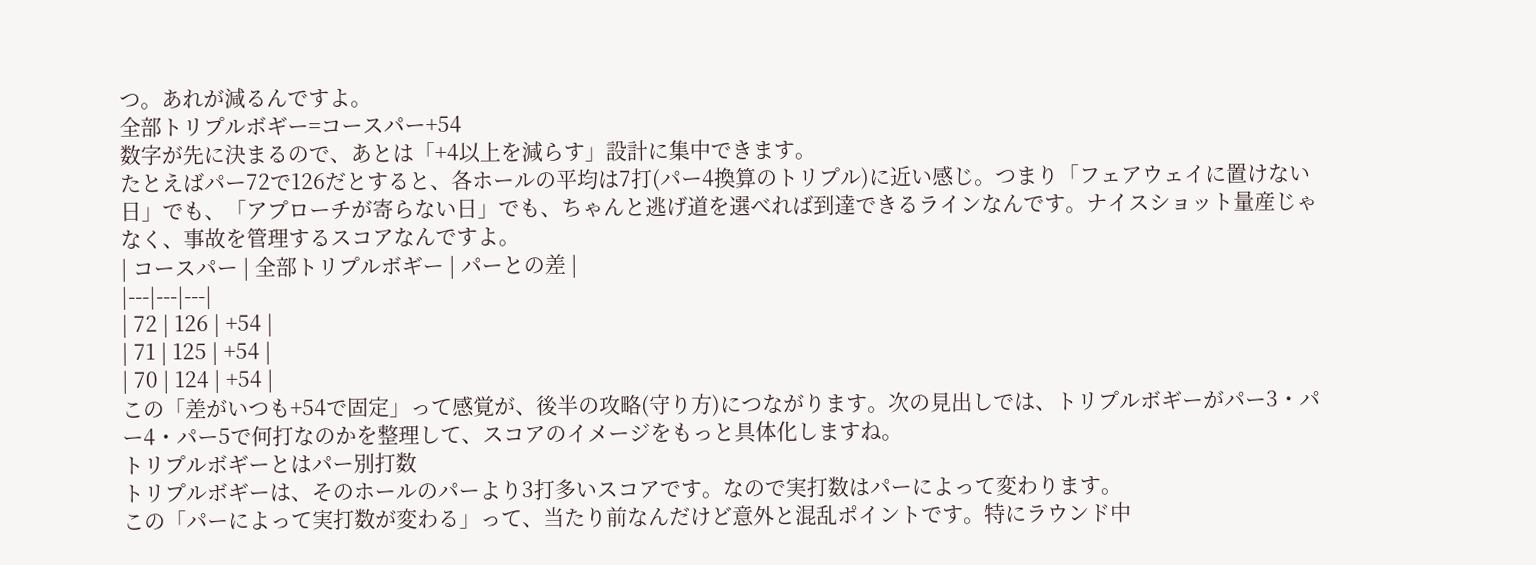つ。あれが減るんですよ。
全部トリプルボギー=コースパー+54
数字が先に決まるので、あとは「+4以上を減らす」設計に集中できます。
たとえばパー72で126だとすると、各ホールの平均は7打(パー4換算のトリプル)に近い感じ。つまり「フェアウェイに置けない日」でも、「アプローチが寄らない日」でも、ちゃんと逃げ道を選べれば到達できるラインなんです。ナイスショット量産じゃなく、事故を管理するスコアなんですよ。
| コースパー | 全部トリプルボギー | パーとの差 |
|---|---|---|
| 72 | 126 | +54 |
| 71 | 125 | +54 |
| 70 | 124 | +54 |
この「差がいつも+54で固定」って感覚が、後半の攻略(守り方)につながります。次の見出しでは、トリプルボギーがパー3・パー4・パー5で何打なのかを整理して、スコアのイメージをもっと具体化しますね。
トリプルボギーとはパー別打数
トリプルボギーは、そのホールのパーより3打多いスコアです。なので実打数はパーによって変わります。
この「パーによって実打数が変わる」って、当たり前なんだけど意外と混乱ポイントです。特にラウンド中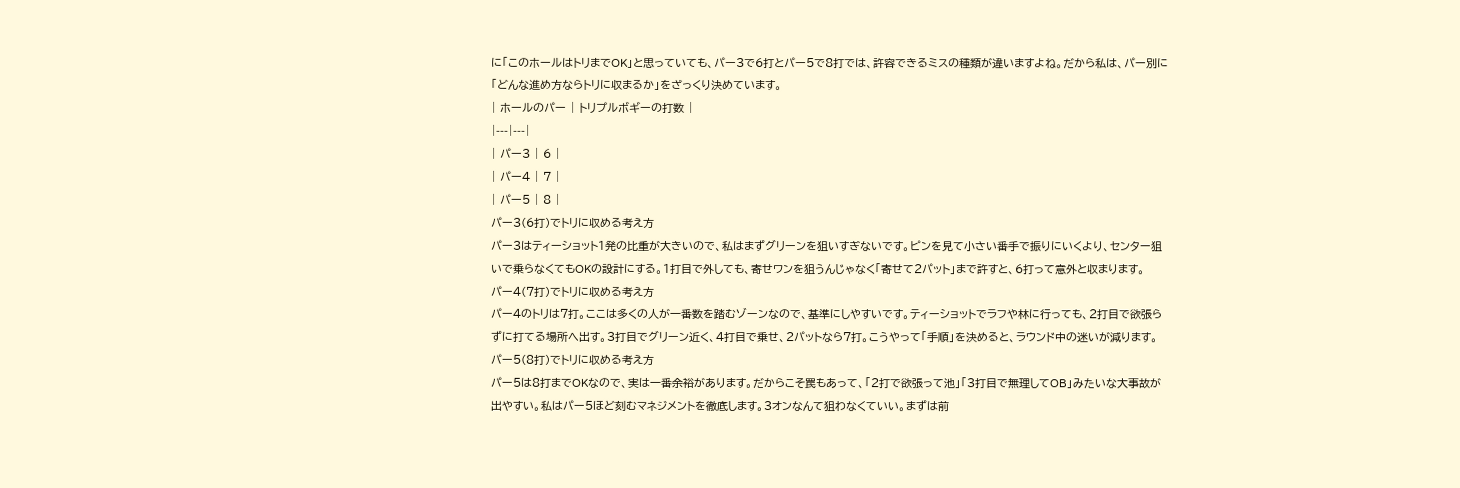に「このホールはトリまでOK」と思っていても、パー3で6打とパー5で8打では、許容できるミスの種類が違いますよね。だから私は、パー別に「どんな進め方ならトリに収まるか」をざっくり決めています。
| ホールのパー | トリプルボギーの打数 |
|---|---|
| パー3 | 6 |
| パー4 | 7 |
| パー5 | 8 |
パー3(6打)でトリに収める考え方
パー3はティーショット1発の比重が大きいので、私はまずグリーンを狙いすぎないです。ピンを見て小さい番手で振りにいくより、センター狙いで乗らなくてもOKの設計にする。1打目で外しても、寄せワンを狙うんじゃなく「寄せて2パット」まで許すと、6打って意外と収まります。
パー4(7打)でトリに収める考え方
パー4のトリは7打。ここは多くの人が一番数を踏むゾーンなので、基準にしやすいです。ティーショットでラフや林に行っても、2打目で欲張らずに打てる場所へ出す。3打目でグリーン近く、4打目で乗せ、2パットなら7打。こうやって「手順」を決めると、ラウンド中の迷いが減ります。
パー5(8打)でトリに収める考え方
パー5は8打までOKなので、実は一番余裕があります。だからこそ罠もあって、「2打で欲張って池」「3打目で無理してOB」みたいな大事故が出やすい。私はパー5ほど刻むマネジメントを徹底します。3オンなんて狙わなくていい。まずは前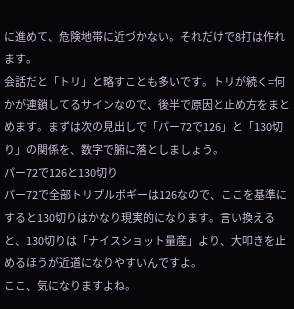に進めて、危険地帯に近づかない。それだけで8打は作れます。
会話だと「トリ」と略すことも多いです。トリが続く=何かが連鎖してるサインなので、後半で原因と止め方をまとめます。まずは次の見出しで「パー72で126」と「130切り」の関係を、数字で腑に落としましょう。
パー72で126と130切り
パー72で全部トリプルボギーは126なので、ここを基準にすると130切りはかなり現実的になります。言い換えると、130切りは「ナイスショット量産」より、大叩きを止めるほうが近道になりやすいんですよ。
ここ、気になりますよね。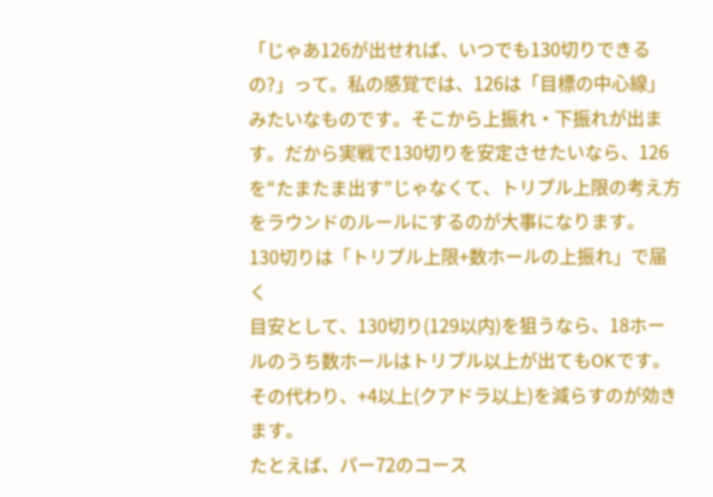「じゃあ126が出せれば、いつでも130切りできるの?」って。私の感覚では、126は「目標の中心線」みたいなものです。そこから上振れ・下振れが出ます。だから実戦で130切りを安定させたいなら、126を“たまたま出す”じゃなくて、トリプル上限の考え方をラウンドのルールにするのが大事になります。
130切りは「トリプル上限+数ホールの上振れ」で届く
目安として、130切り(129以内)を狙うなら、18ホールのうち数ホールはトリプル以上が出てもOKです。その代わり、+4以上(クアドラ以上)を減らすのが効きます。
たとえば、パー72のコース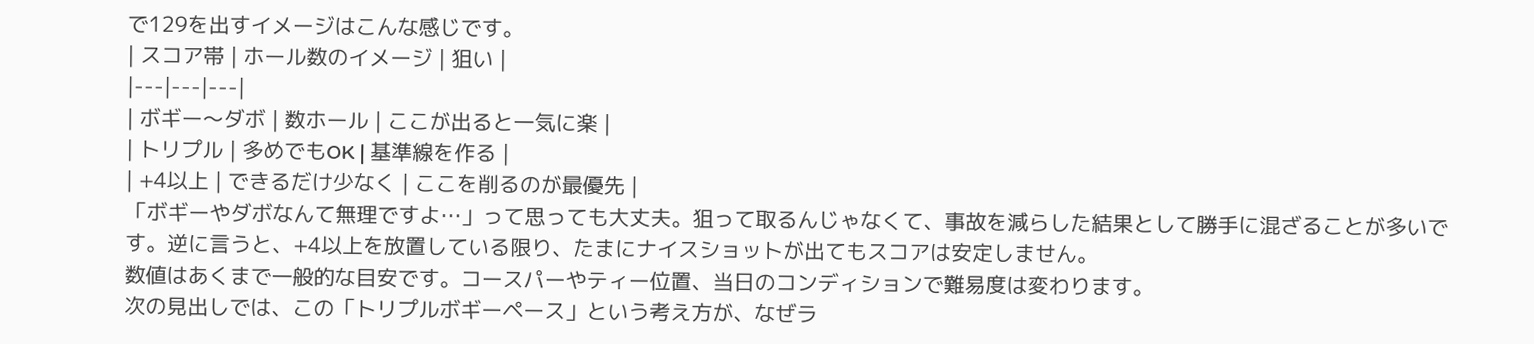で129を出すイメージはこんな感じです。
| スコア帯 | ホール数のイメージ | 狙い |
|---|---|---|
| ボギー〜ダボ | 数ホール | ここが出ると一気に楽 |
| トリプル | 多めでもOK | 基準線を作る |
| +4以上 | できるだけ少なく | ここを削るのが最優先 |
「ボギーやダボなんて無理ですよ…」って思っても大丈夫。狙って取るんじゃなくて、事故を減らした結果として勝手に混ざることが多いです。逆に言うと、+4以上を放置している限り、たまにナイスショットが出てもスコアは安定しません。
数値はあくまで一般的な目安です。コースパーやティー位置、当日のコンディションで難易度は変わります。
次の見出しでは、この「トリプルボギーペース」という考え方が、なぜラ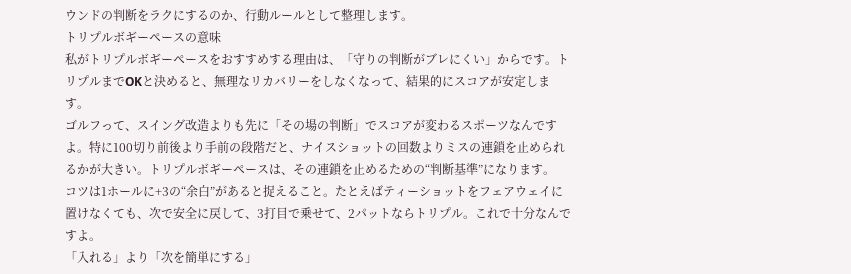ウンドの判断をラクにするのか、行動ルールとして整理します。
トリプルボギーペースの意味
私がトリプルボギーペースをおすすめする理由は、「守りの判断がブレにくい」からです。トリプルまでOKと決めると、無理なリカバリーをしなくなって、結果的にスコアが安定します。
ゴルフって、スイング改造よりも先に「その場の判断」でスコアが変わるスポーツなんですよ。特に100切り前後より手前の段階だと、ナイスショットの回数よりミスの連鎖を止められるかが大きい。トリプルボギーペースは、その連鎖を止めるための“判断基準”になります。
コツは1ホールに+3の“余白”があると捉えること。たとえばティーショットをフェアウェイに置けなくても、次で安全に戻して、3打目で乗せて、2パットならトリプル。これで十分なんですよ。
「入れる」より「次を簡単にする」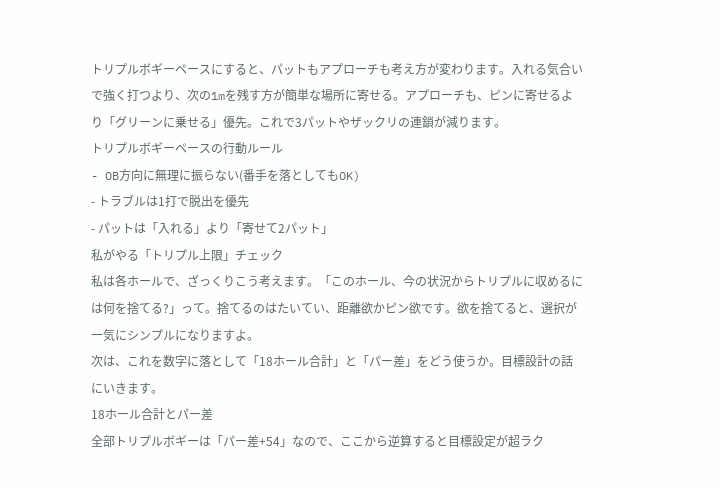トリプルボギーペースにすると、パットもアプローチも考え方が変わります。入れる気合いで強く打つより、次の1mを残す方が簡単な場所に寄せる。アプローチも、ピンに寄せるより「グリーンに乗せる」優先。これで3パットやザックリの連鎖が減ります。
トリプルボギーペースの行動ルール
- OB方向に無理に振らない(番手を落としてもOK)
- トラブルは1打で脱出を優先
- パットは「入れる」より「寄せて2パット」
私がやる「トリプル上限」チェック
私は各ホールで、ざっくりこう考えます。「このホール、今の状況からトリプルに収めるには何を捨てる?」って。捨てるのはたいてい、距離欲かピン欲です。欲を捨てると、選択が一気にシンプルになりますよ。
次は、これを数字に落として「18ホール合計」と「パー差」をどう使うか。目標設計の話にいきます。
18ホール合計とパー差
全部トリプルボギーは「パー差+54」なので、ここから逆算すると目標設定が超ラク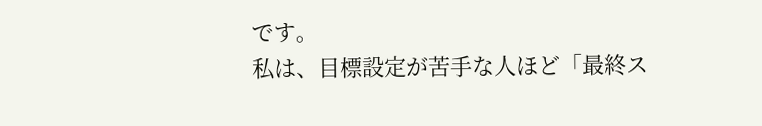です。
私は、目標設定が苦手な人ほど「最終ス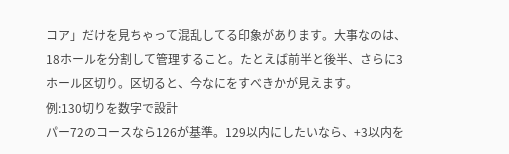コア」だけを見ちゃって混乱してる印象があります。大事なのは、18ホールを分割して管理すること。たとえば前半と後半、さらに3ホール区切り。区切ると、今なにをすべきかが見えます。
例:130切りを数字で設計
パー72のコースなら126が基準。129以内にしたいなら、+3以内を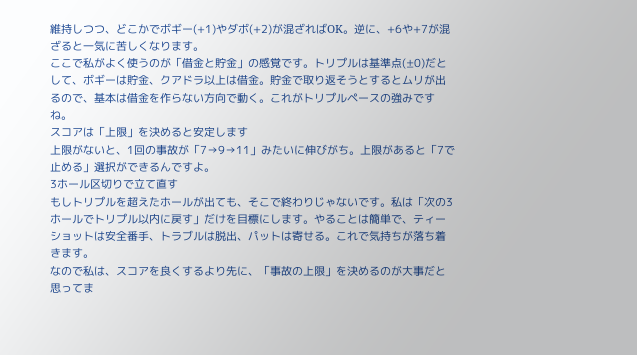維持しつつ、どこかでボギー(+1)やダボ(+2)が混ざればOK。逆に、+6や+7が混ざると一気に苦しくなります。
ここで私がよく使うのが「借金と貯金」の感覚です。トリプルは基準点(±0)だとして、ボギーは貯金、クアドラ以上は借金。貯金で取り返そうとするとムリが出るので、基本は借金を作らない方向で動く。これがトリプルペースの強みですね。
スコアは「上限」を決めると安定します
上限がないと、1回の事故が「7→9→11」みたいに伸びがち。上限があると「7で止める」選択ができるんですよ。
3ホール区切りで立て直す
もしトリプルを超えたホールが出ても、そこで終わりじゃないです。私は「次の3ホールでトリプル以内に戻す」だけを目標にします。やることは簡単で、ティーショットは安全番手、トラブルは脱出、パットは寄せる。これで気持ちが落ち着きます。
なので私は、スコアを良くするより先に、「事故の上限」を決めるのが大事だと思ってま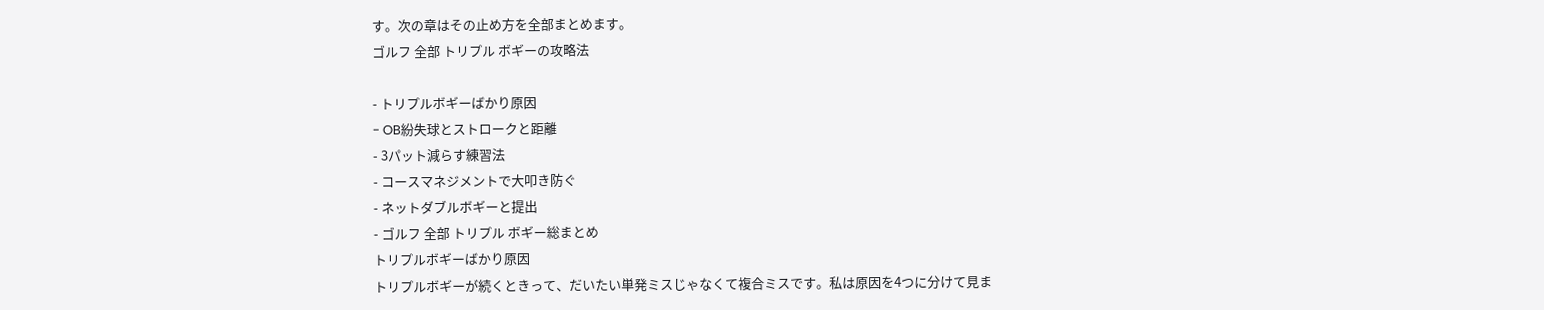す。次の章はその止め方を全部まとめます。
ゴルフ 全部 トリプル ボギーの攻略法

- トリプルボギーばかり原因
- OB紛失球とストロークと距離
- 3パット減らす練習法
- コースマネジメントで大叩き防ぐ
- ネットダブルボギーと提出
- ゴルフ 全部 トリプル ボギー総まとめ
トリプルボギーばかり原因
トリプルボギーが続くときって、だいたい単発ミスじゃなくて複合ミスです。私は原因を4つに分けて見ま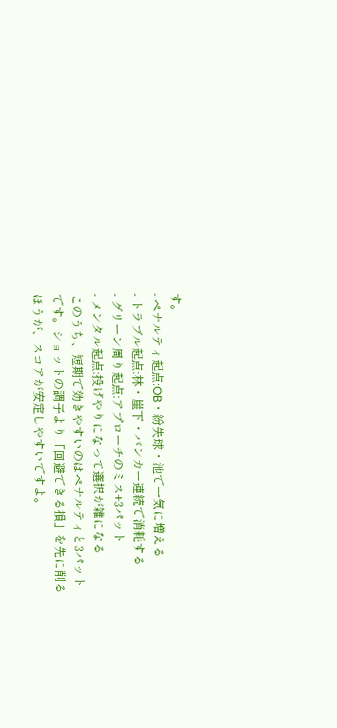す。
- ペナルティ起点:OB・紛失球・池で一気に増える
- トラブル起点:林・崖下・バンカー連続で消耗する
- グリーン周り起点:アプローチのミス+3パット
- メンタル起点:投げやりになって選択が雑になる
このうち、短期で効きやすいのはペナルティと3パットです。ショットの調子より「回避できる損」を先に削るほうが、スコアが安定しやすいですよ。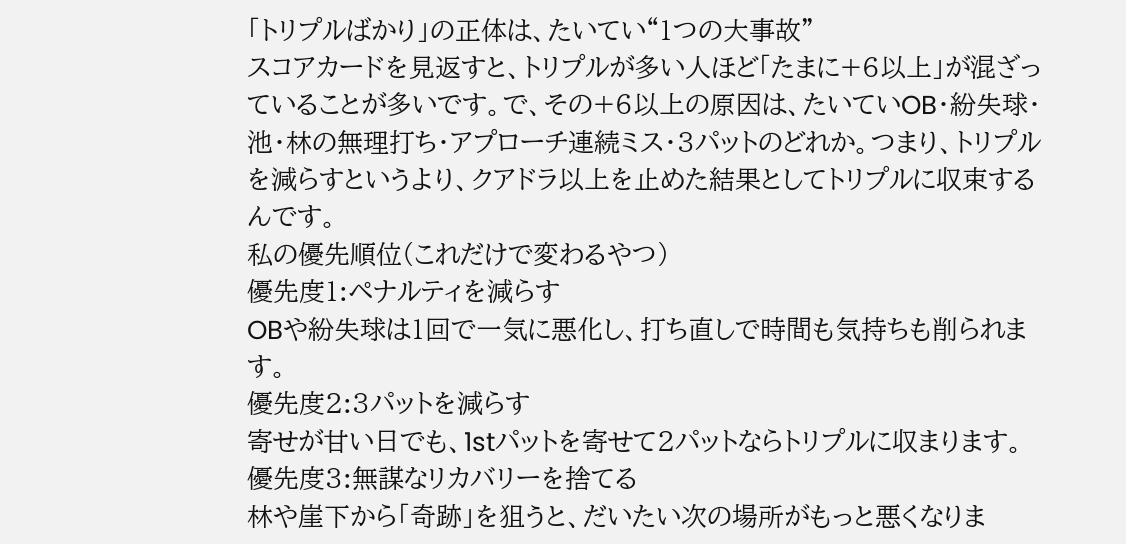「トリプルばかり」の正体は、たいてい“1つの大事故”
スコアカードを見返すと、トリプルが多い人ほど「たまに+6以上」が混ざっていることが多いです。で、その+6以上の原因は、たいていOB・紛失球・池・林の無理打ち・アプローチ連続ミス・3パットのどれか。つまり、トリプルを減らすというより、クアドラ以上を止めた結果としてトリプルに収束するんです。
私の優先順位(これだけで変わるやつ)
優先度1:ペナルティを減らす
OBや紛失球は1回で一気に悪化し、打ち直しで時間も気持ちも削られます。
優先度2:3パットを減らす
寄せが甘い日でも、1stパットを寄せて2パットならトリプルに収まります。
優先度3:無謀なリカバリーを捨てる
林や崖下から「奇跡」を狙うと、だいたい次の場所がもっと悪くなりま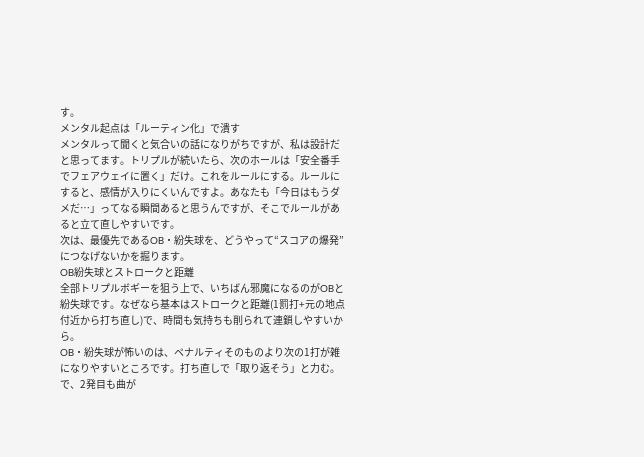す。
メンタル起点は「ルーティン化」で潰す
メンタルって聞くと気合いの話になりがちですが、私は設計だと思ってます。トリプルが続いたら、次のホールは「安全番手でフェアウェイに置く」だけ。これをルールにする。ルールにすると、感情が入りにくいんですよ。あなたも「今日はもうダメだ…」ってなる瞬間あると思うんですが、そこでルールがあると立て直しやすいです。
次は、最優先であるOB・紛失球を、どうやって“スコアの爆発”につなげないかを掘ります。
OB紛失球とストロークと距離
全部トリプルボギーを狙う上で、いちばん邪魔になるのがOBと紛失球です。なぜなら基本はストロークと距離(1罰打+元の地点付近から打ち直し)で、時間も気持ちも削られて連鎖しやすいから。
OB・紛失球が怖いのは、ペナルティそのものより次の1打が雑になりやすいところです。打ち直しで「取り返そう」と力む。で、2発目も曲が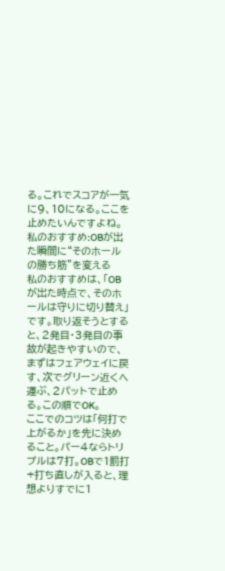る。これでスコアが一気に9、10になる。ここを止めたいんですよね。
私のおすすめ:OBが出た瞬間に“そのホールの勝ち筋”を変える
私のおすすめは、「OBが出た時点で、そのホールは守りに切り替え」です。取り返そうとすると、2発目・3発目の事故が起きやすいので、まずはフェアウェイに戻す、次でグリーン近くへ運ぶ、2パットで止める。この順でOK。
ここでのコツは「何打で上がるか」を先に決めること。パー4ならトリプルは7打。OBで1罰打+打ち直しが入ると、理想よりすでに1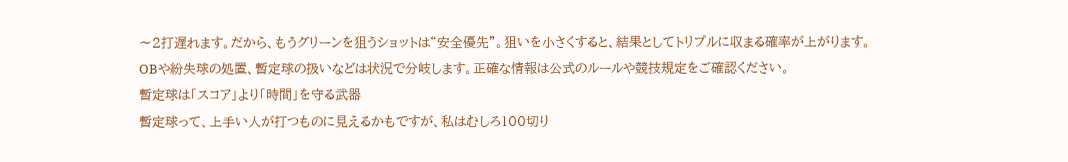〜2打遅れます。だから、もうグリーンを狙うショットは“安全優先”。狙いを小さくすると、結果としてトリプルに収まる確率が上がります。
OBや紛失球の処置、暫定球の扱いなどは状況で分岐します。正確な情報は公式のルールや競技規定をご確認ください。
暫定球は「スコア」より「時間」を守る武器
暫定球って、上手い人が打つものに見えるかもですが、私はむしろ100切り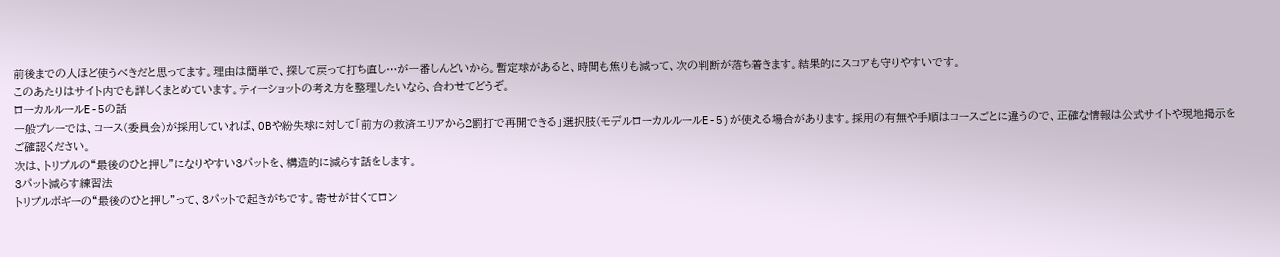前後までの人ほど使うべきだと思ってます。理由は簡単で、探して戻って打ち直し…が一番しんどいから。暫定球があると、時間も焦りも減って、次の判断が落ち着きます。結果的にスコアも守りやすいです。
このあたりはサイト内でも詳しくまとめています。ティーショットの考え方を整理したいなら、合わせてどうぞ。
ローカルルールE-5の話
一般プレーでは、コース(委員会)が採用していれば、OBや紛失球に対して「前方の救済エリアから2罰打で再開できる」選択肢(モデルローカルルールE-5)が使える場合があります。採用の有無や手順はコースごとに違うので、正確な情報は公式サイトや現地掲示をご確認ください。
次は、トリプルの“最後のひと押し”になりやすい3パットを、構造的に減らす話をします。
3パット減らす練習法
トリプルボギーの“最後のひと押し”って、3パットで起きがちです。寄せが甘くてロン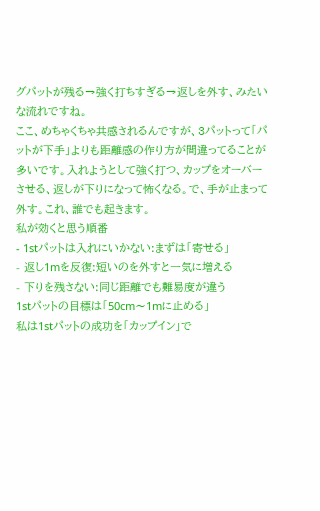グパットが残る→強く打ちすぎる→返しを外す、みたいな流れですね。
ここ、めちゃくちゃ共感されるんですが、3パットって「パットが下手」よりも距離感の作り方が間違ってることが多いです。入れようとして強く打つ、カップをオーバーさせる、返しが下りになって怖くなる。で、手が止まって外す。これ、誰でも起きます。
私が効くと思う順番
- 1stパットは入れにいかない:まずは「寄せる」
- 返し1mを反復:短いのを外すと一気に増える
- 下りを残さない:同じ距離でも難易度が違う
1stパットの目標は「50cm〜1mに止める」
私は1stパットの成功を「カップイン」で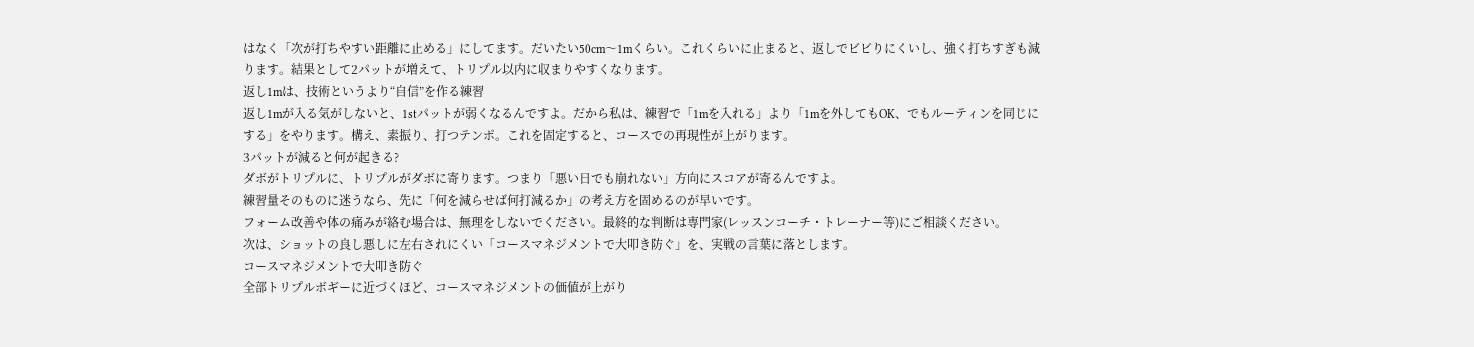はなく「次が打ちやすい距離に止める」にしてます。だいたい50cm〜1mくらい。これくらいに止まると、返しでビビりにくいし、強く打ちすぎも減ります。結果として2パットが増えて、トリプル以内に収まりやすくなります。
返し1mは、技術というより“自信”を作る練習
返し1mが入る気がしないと、1stパットが弱くなるんですよ。だから私は、練習で「1mを入れる」より「1mを外してもOK、でもルーティンを同じにする」をやります。構え、素振り、打つテンポ。これを固定すると、コースでの再現性が上がります。
3パットが減ると何が起きる?
ダボがトリプルに、トリプルがダボに寄ります。つまり「悪い日でも崩れない」方向にスコアが寄るんですよ。
練習量そのものに迷うなら、先に「何を減らせば何打減るか」の考え方を固めるのが早いです。
フォーム改善や体の痛みが絡む場合は、無理をしないでください。最終的な判断は専門家(レッスンコーチ・トレーナー等)にご相談ください。
次は、ショットの良し悪しに左右されにくい「コースマネジメントで大叩き防ぐ」を、実戦の言葉に落とします。
コースマネジメントで大叩き防ぐ
全部トリプルボギーに近づくほど、コースマネジメントの価値が上がり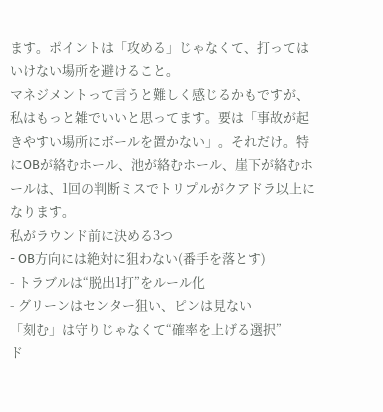ます。ポイントは「攻める」じゃなくて、打ってはいけない場所を避けること。
マネジメントって言うと難しく感じるかもですが、私はもっと雑でいいと思ってます。要は「事故が起きやすい場所にボールを置かない」。それだけ。特にOBが絡むホール、池が絡むホール、崖下が絡むホールは、1回の判断ミスでトリプルがクアドラ以上になります。
私がラウンド前に決める3つ
- OB方向には絶対に狙わない(番手を落とす)
- トラブルは“脱出1打”をルール化
- グリーンはセンター狙い、ピンは見ない
「刻む」は守りじゃなくて“確率を上げる選択”
ド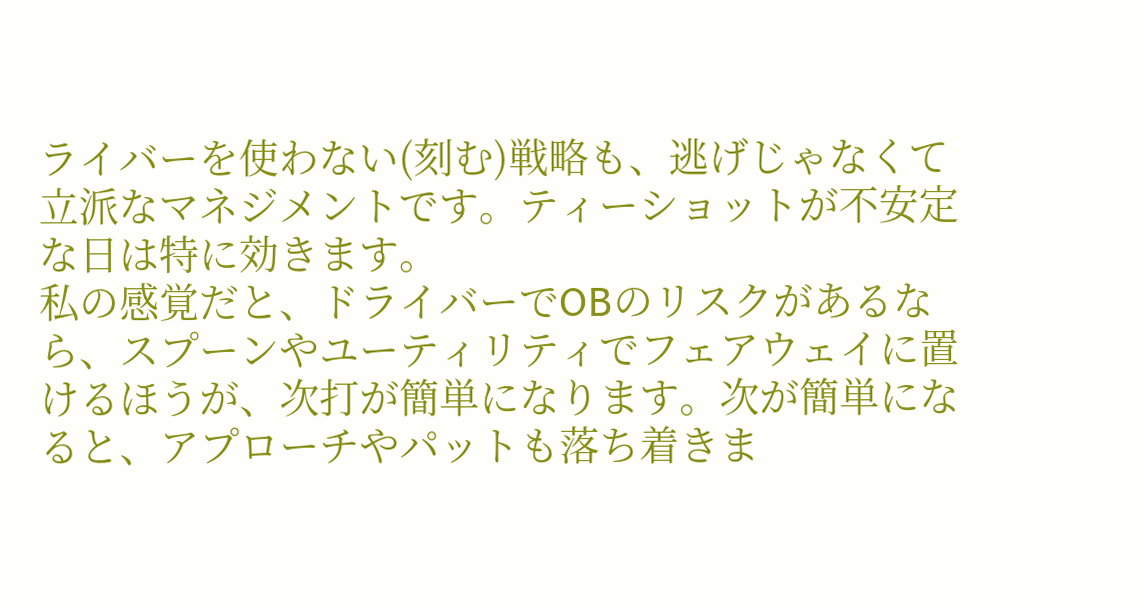ライバーを使わない(刻む)戦略も、逃げじゃなくて立派なマネジメントです。ティーショットが不安定な日は特に効きます。
私の感覚だと、ドライバーでOBのリスクがあるなら、スプーンやユーティリティでフェアウェイに置けるほうが、次打が簡単になります。次が簡単になると、アプローチやパットも落ち着きま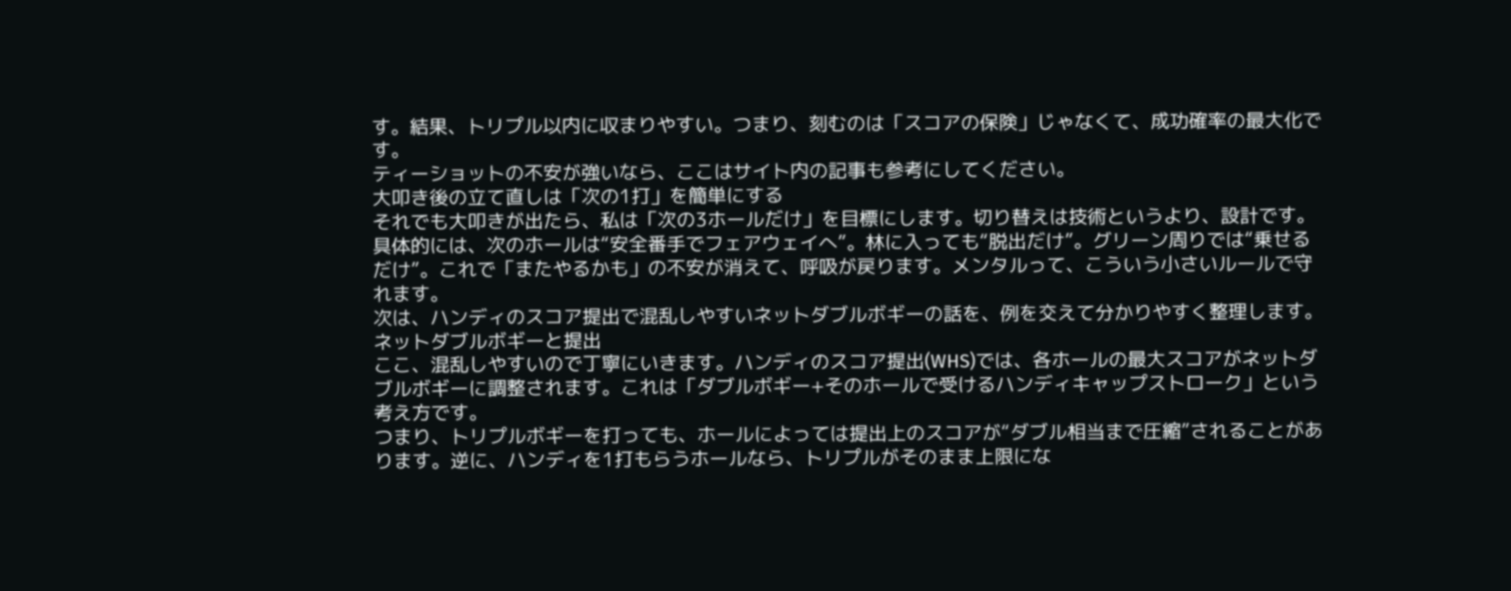す。結果、トリプル以内に収まりやすい。つまり、刻むのは「スコアの保険」じゃなくて、成功確率の最大化です。
ティーショットの不安が強いなら、ここはサイト内の記事も参考にしてください。
大叩き後の立て直しは「次の1打」を簡単にする
それでも大叩きが出たら、私は「次の3ホールだけ」を目標にします。切り替えは技術というより、設計です。
具体的には、次のホールは“安全番手でフェアウェイへ”。林に入っても“脱出だけ”。グリーン周りでは“乗せるだけ”。これで「またやるかも」の不安が消えて、呼吸が戻ります。メンタルって、こういう小さいルールで守れます。
次は、ハンディのスコア提出で混乱しやすいネットダブルボギーの話を、例を交えて分かりやすく整理します。
ネットダブルボギーと提出
ここ、混乱しやすいので丁寧にいきます。ハンディのスコア提出(WHS)では、各ホールの最大スコアがネットダブルボギーに調整されます。これは「ダブルボギー+そのホールで受けるハンディキャップストローク」という考え方です。
つまり、トリプルボギーを打っても、ホールによっては提出上のスコアが“ダブル相当まで圧縮”されることがあります。逆に、ハンディを1打もらうホールなら、トリプルがそのまま上限にな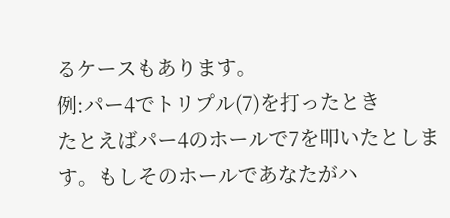るケースもあります。
例:パー4でトリプル(7)を打ったとき
たとえばパー4のホールで7を叩いたとします。もしそのホールであなたがハ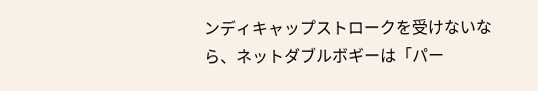ンディキャップストロークを受けないなら、ネットダブルボギーは「パー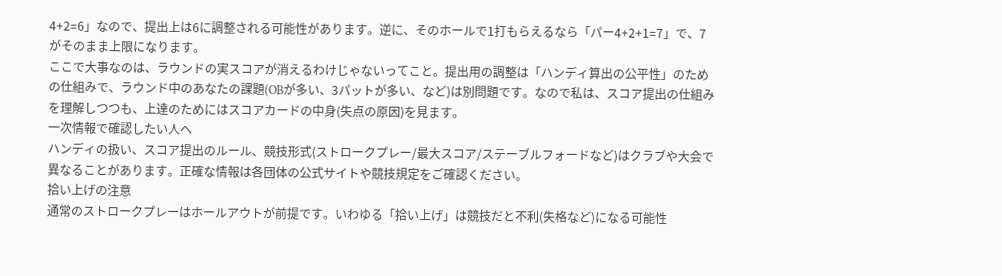4+2=6」なので、提出上は6に調整される可能性があります。逆に、そのホールで1打もらえるなら「パー4+2+1=7」で、7がそのまま上限になります。
ここで大事なのは、ラウンドの実スコアが消えるわけじゃないってこと。提出用の調整は「ハンディ算出の公平性」のための仕組みで、ラウンド中のあなたの課題(OBが多い、3パットが多い、など)は別問題です。なので私は、スコア提出の仕組みを理解しつつも、上達のためにはスコアカードの中身(失点の原因)を見ます。
一次情報で確認したい人へ
ハンディの扱い、スコア提出のルール、競技形式(ストロークプレー/最大スコア/ステーブルフォードなど)はクラブや大会で異なることがあります。正確な情報は各団体の公式サイトや競技規定をご確認ください。
拾い上げの注意
通常のストロークプレーはホールアウトが前提です。いわゆる「拾い上げ」は競技だと不利(失格など)になる可能性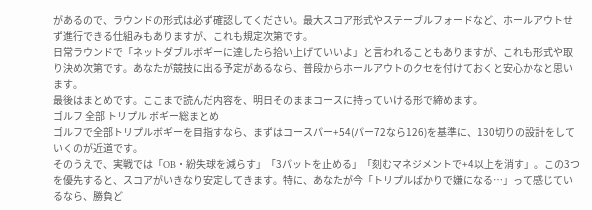があるので、ラウンドの形式は必ず確認してください。最大スコア形式やステーブルフォードなど、ホールアウトせず進行できる仕組みもありますが、これも規定次第です。
日常ラウンドで「ネットダブルボギーに達したら拾い上げていいよ」と言われることもありますが、これも形式や取り決め次第です。あなたが競技に出る予定があるなら、普段からホールアウトのクセを付けておくと安心かなと思います。
最後はまとめです。ここまで読んだ内容を、明日そのままコースに持っていける形で締めます。
ゴルフ 全部 トリプル ボギー総まとめ
ゴルフで全部トリプルボギーを目指すなら、まずはコースパー+54(パー72なら126)を基準に、130切りの設計をしていくのが近道です。
そのうえで、実戦では「OB・紛失球を減らす」「3パットを止める」「刻むマネジメントで+4以上を消す」。この3つを優先すると、スコアがいきなり安定してきます。特に、あなたが今「トリプルばかりで嫌になる…」って感じているなら、勝負ど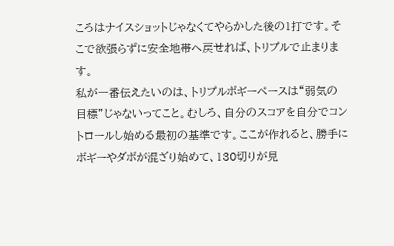ころはナイスショットじゃなくてやらかした後の1打です。そこで欲張らずに安全地帯へ戻せれば、トリプルで止まります。
私が一番伝えたいのは、トリプルボギーペースは“弱気の目標”じゃないってこと。むしろ、自分のスコアを自分でコントロールし始める最初の基準です。ここが作れると、勝手にボギーやダボが混ざり始めて、130切りが見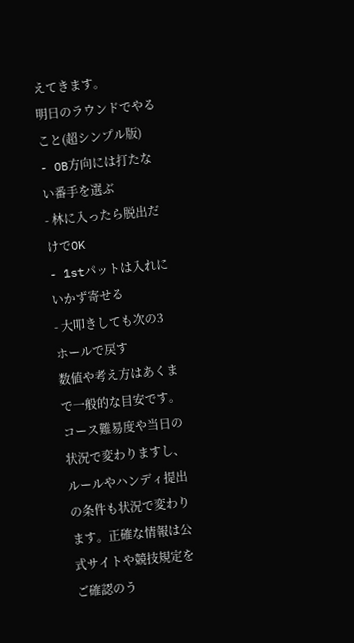えてきます。
明日のラウンドでやること(超シンプル版)
- OB方向には打たない番手を選ぶ
- 林に入ったら脱出だけでOK
- 1stパットは入れにいかず寄せる
- 大叩きしても次の3ホールで戻す
数値や考え方はあくまで一般的な目安です。コース難易度や当日の状況で変わりますし、ルールやハンディ提出の条件も状況で変わります。正確な情報は公式サイトや競技規定をご確認のう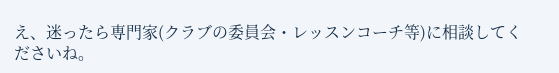え、迷ったら専門家(クラブの委員会・レッスンコーチ等)に相談してくださいね。